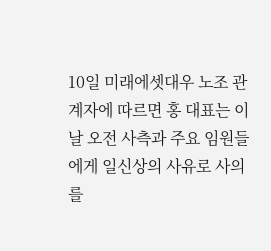10일 미래에셋대우 노조 관계자에 따르면 홍 대표는 이날 오전 사측과 주요 임원들에게 일신상의 사유로 사의를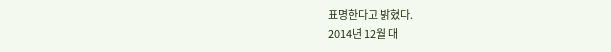표명한다고 밝혔다.
2014년 12월 대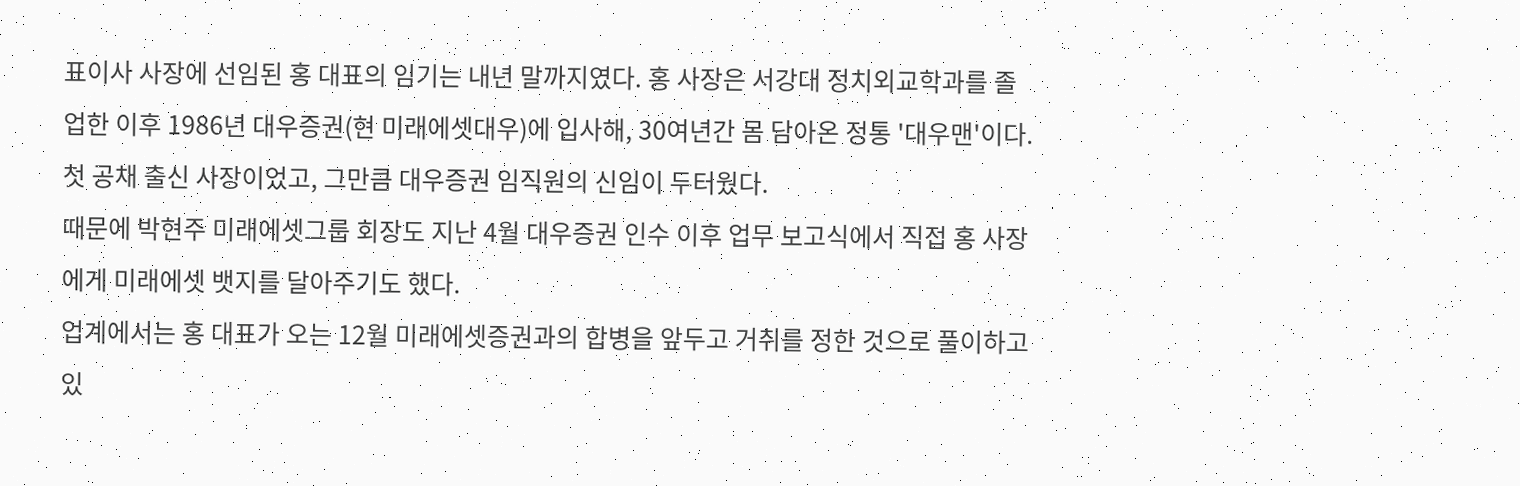표이사 사장에 선임된 홍 대표의 임기는 내년 말까지였다. 홍 사장은 서강대 정치외교학과를 졸업한 이후 1986년 대우증권(현 미래에셋대우)에 입사해, 30여년간 몸 담아온 정통 '대우맨'이다. 첫 공채 출신 사장이었고, 그만큼 대우증권 임직원의 신임이 두터웠다.
때문에 박현주 미래에셋그룹 회장도 지난 4월 대우증권 인수 이후 업무 보고식에서 직접 홍 사장에게 미래에셋 뱃지를 달아주기도 했다.
업계에서는 홍 대표가 오는 12월 미래에셋증권과의 합병을 앞두고 거취를 정한 것으로 풀이하고 있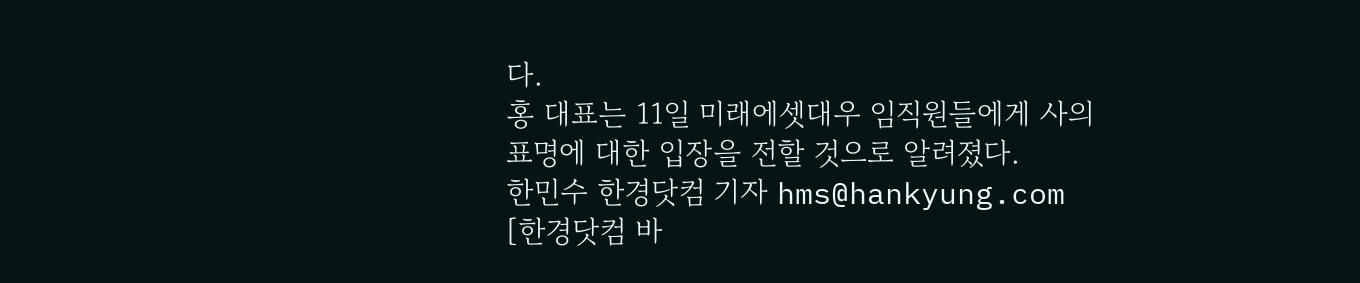다.
홍 대표는 11일 미래에셋대우 임직원들에게 사의 표명에 대한 입장을 전할 것으로 알려졌다.
한민수 한경닷컴 기자 hms@hankyung.com
[한경닷컴 바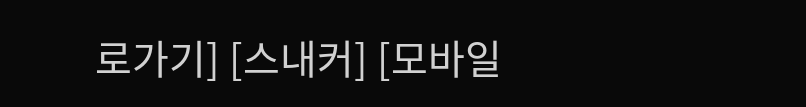로가기] [스내커] [모바일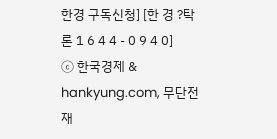한경 구독신청] [한 경 ?탁 론 1 6 4 4 - 0 9 4 0]
ⓒ 한국경제 & hankyung.com, 무단전재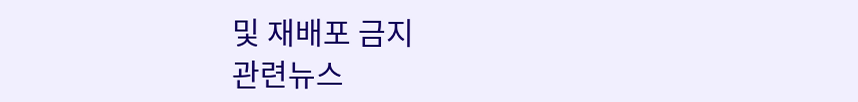및 재배포 금지
관련뉴스